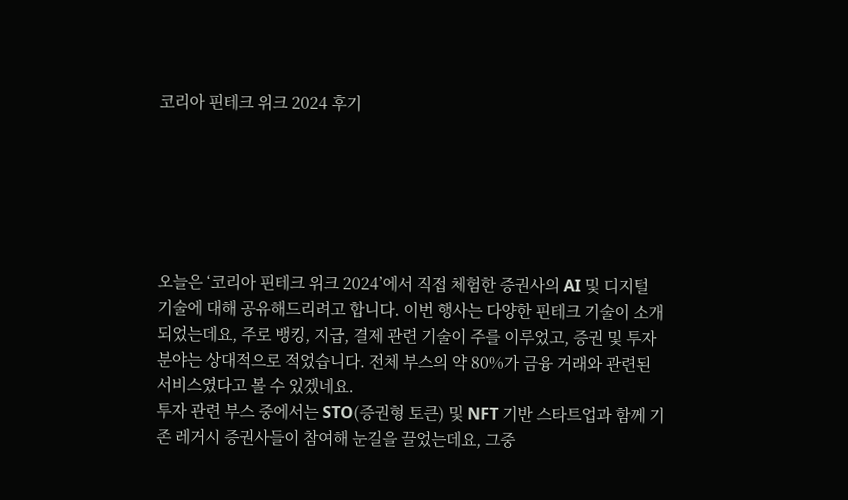코리아 핀테크 위크 2024 후기






오늘은 ‘코리아 핀테크 위크 2024’에서 직접 체험한 증권사의 AI 및 디지털 기술에 대해 공유해드리려고 합니다. 이번 행사는 다양한 핀테크 기술이 소개되었는데요, 주로 뱅킹, 지급, 결제 관련 기술이 주를 이루었고, 증권 및 투자 분야는 상대적으로 적었습니다. 전체 부스의 약 80%가 금융 거래와 관련된 서비스였다고 볼 수 있겠네요.
투자 관련 부스 중에서는 STO(증권형 토큰) 및 NFT 기반 스타트업과 함께 기존 레거시 증권사들이 참여해 눈길을 끌었는데요, 그중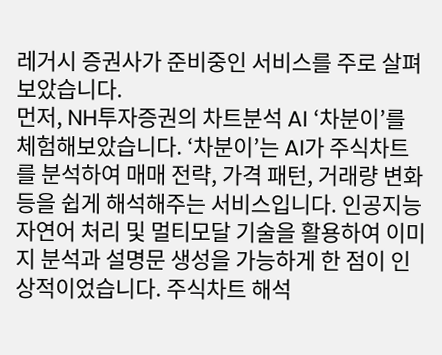레거시 증권사가 준비중인 서비스를 주로 살펴보았습니다.
먼저, NH투자증권의 차트분석 AI ‘차분이’를 체험해보았습니다. ‘차분이’는 AI가 주식차트를 분석하여 매매 전략, 가격 패턴, 거래량 변화 등을 쉽게 해석해주는 서비스입니다. 인공지능 자연어 처리 및 멀티모달 기술을 활용하여 이미지 분석과 설명문 생성을 가능하게 한 점이 인상적이었습니다. 주식차트 해석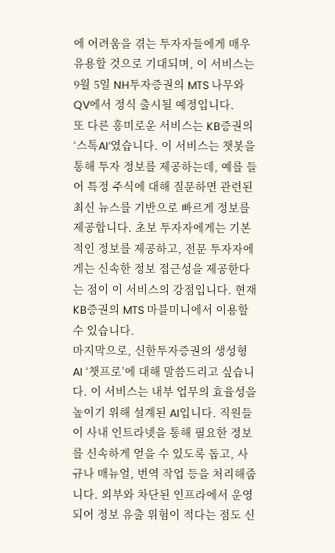에 어려움을 겪는 투자자들에게 매우 유용할 것으로 기대되며, 이 서비스는 9월 5일 NH투자증권의 MTS 나무와 QV에서 정식 출시될 예정입니다.
또 다른 흥미로운 서비스는 KB증권의 ‘스톡AI’였습니다. 이 서비스는 챗봇을 통해 투자 정보를 제공하는데, 예를 들어 특정 주식에 대해 질문하면 관련된 최신 뉴스를 기반으로 빠르게 정보를 제공합니다. 초보 투자자에게는 기본적인 정보를 제공하고, 전문 투자자에게는 신속한 정보 접근성을 제공한다는 점이 이 서비스의 강점입니다. 현재 KB증권의 MTS 마블미니에서 이용할 수 있습니다.
마지막으로, 신한투자증권의 생성형 AI ‘챗프로’에 대해 말씀드리고 싶습니다. 이 서비스는 내부 업무의 효율성을 높이기 위해 설계된 AI입니다. 직원들이 사내 인트라넷을 통해 필요한 정보를 신속하게 얻을 수 있도록 돕고, 사규나 매뉴얼, 번역 작업 등을 처리해줍니다. 외부와 차단된 인프라에서 운영되어 정보 유출 위험이 적다는 점도 신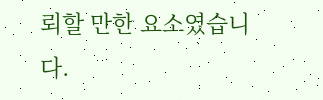뢰할 만한 요소였습니다.